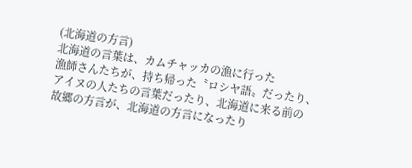(北海道の方言)
北海道の言葉は、カムチャッカの漁に行った
漁師さんたちが、持ち帰った〝ロシヤ語〟だったり、
アイヌの人たちの言葉だったり、北海道に来る前の
故郷の方言が、北海道の方言になったり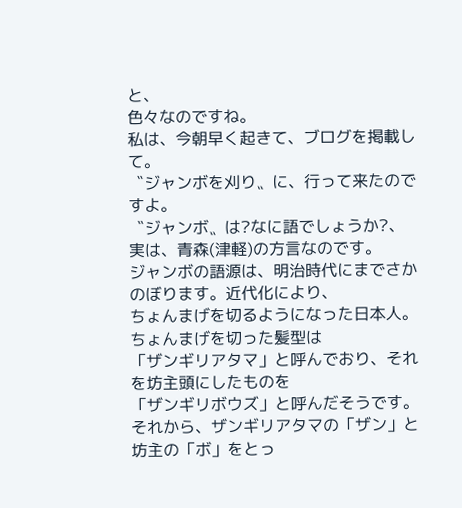と、
色々なのですね。
私は、今朝早く起きて、ブログを掲載して。
〝ジャンボを刈り〟に、行って来たのですよ。
〝ジャンボ〟は?なに語でしょうか?、
実は、青森(津軽)の方言なのです。
ジャンボの語源は、明治時代にまでさかのぼります。近代化により、
ちょんまげを切るようになった日本人。ちょんまげを切った髪型は
「ザンギリアタマ」と呼んでおり、それを坊主頭にしたものを
「ザンギリボウズ」と呼んだそうです。
それから、ザンギリアタマの「ザン」と坊主の「ボ」をとっ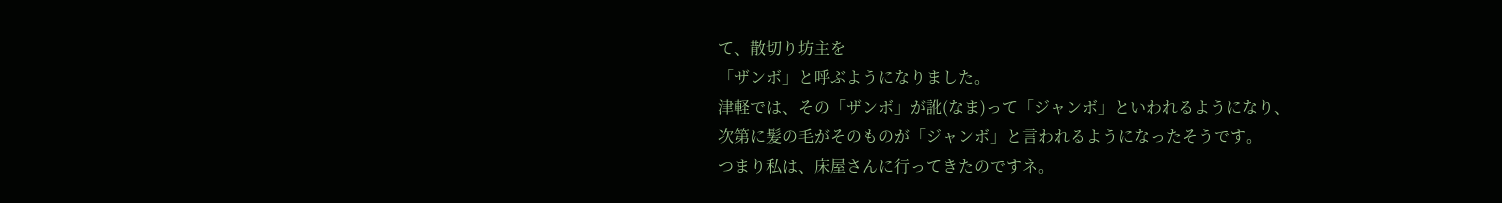て、散切り坊主を
「ザンボ」と呼ぶようになりました。
津軽では、その「ザンボ」が訛(なま)って「ジャンボ」といわれるようになり、
次第に髪の毛がそのものが「ジャンボ」と言われるようになったそうです。
つまり私は、床屋さんに行ってきたのですネ。